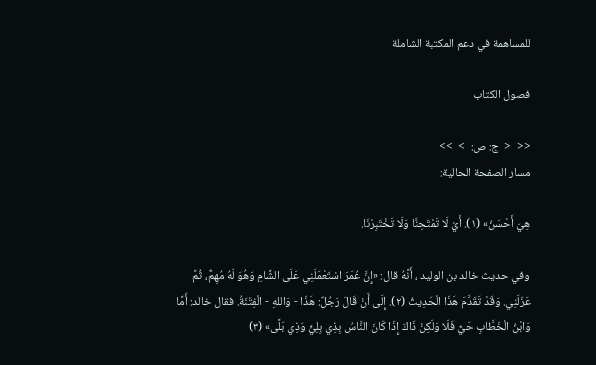للمساهمة في دعم المكتبة الشاملة

فصول الكتاب

<<  <  ج: ص:  >  >>
مسار الصفحة الحالية:

هِيَ أَحْسَنُ» (١). أَيْ لَا تَمْتَحِنَّا وَلَا تَخْتَبِرْنَا.

وفي حديث خالد بن الوليد ، أَنَّهُ قال: «إِنَّ عُمَرَ اسْتَعْمَلَنِي عَلَى الشَّامِ وَهُوَ لَهُ مُهِمٌّ، ثُمَّ عَزَلَنِي. وَقَدْ تَقَدَّمَ هَذَا الْحَدِيثُ (٢). إِلَى أَنْ قَالَ رَجُلٌ: هَذَا - وَاللهِ - الْفِتْنَةُ. فقال خالد: أَمَّا وَابْنُ الْخَطَّابِ حَيٌّ فَلَا وَلَكِنْ ذَاكَ إِذَا كَانَ النَّاسُ بِذِي بِلِيٍّ وَذِي بَلَّى» (٣)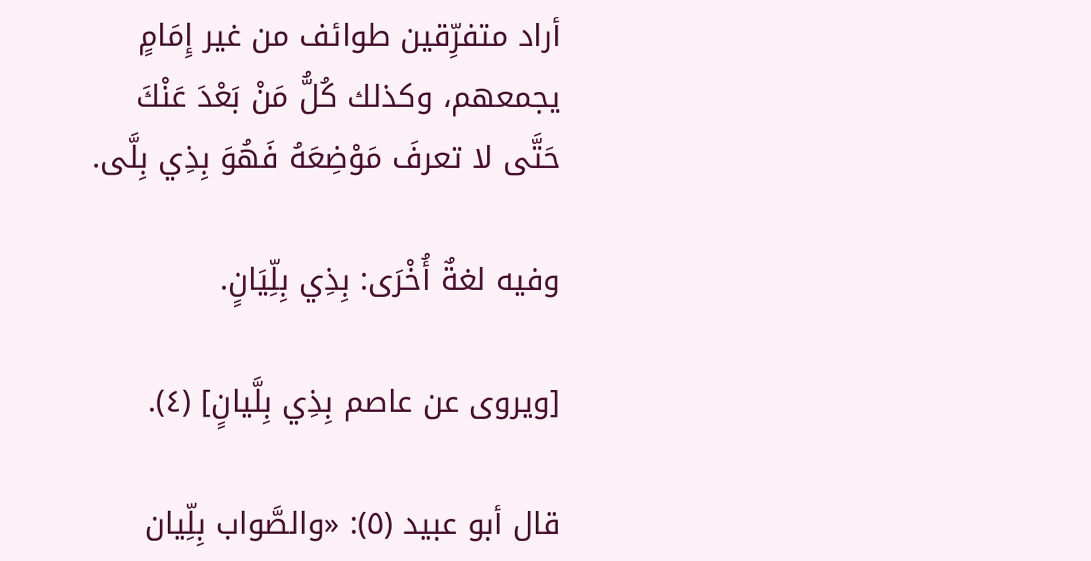أراد متفرِّقين طوائف من غير إِمَامٍ يجمعهم، وكذلك كُلُّ مَنْ بَعْدَ عَنْكَ حَتَّى لا تعرفَ مَوْضِعَهُ فَهُوَ بِذِي بِلَّى.

وفيه لغةٌ أُخْرَى: بِذِي بِلِّيَانٍ.

[ويروى عن عاصم بِذِي بِلَّيانٍ] (٤).

قال أبو عبيد (٥): «والصَّواب بِلِّيان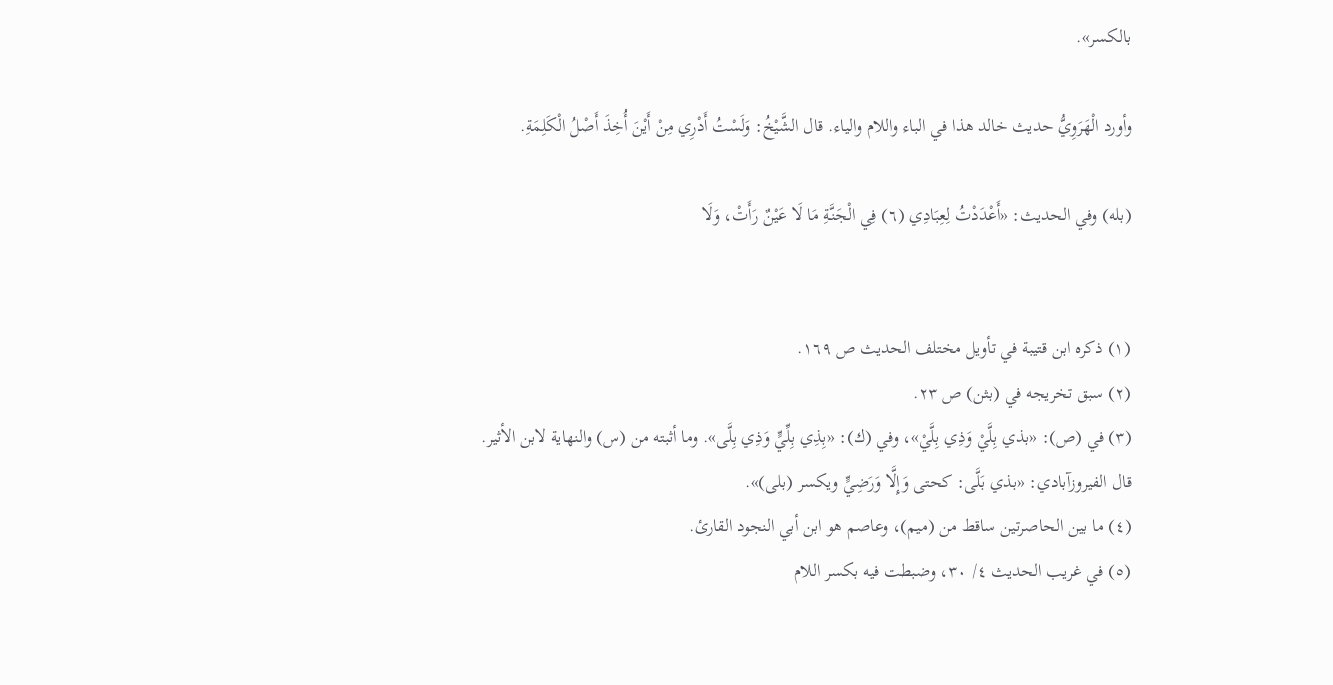بالكسر».

وأورد الْهَرَوِيُّ حديث خالد هذا في الباء واللام والياء. قال الشَّيْخُ: وَلَسْتُ أَدْرِي مِنْ أَيْنَ أُخِذَ أَصْلُ الْكَلِمَةِ.

(بله) وفي الحديث: «أَعْدَدْتُ لِعِبَادِي (٦) فِي الْجَنَّةِ مَا لَا عَيْنٌ رَأَتْ، وَلَا


(١) ذكره ابن قتيبة في تأويل مختلف الحديث ص ١٦٩.
(٢) سبق تخريجه في (بثن) ص ٢٣.
(٣) في (ص): «بذي بِلَّيْ وَذِي بِلَّيْ»، وفي (ك): «بِذِي بِلِّيٍّ وَذِي بِلَّى». وما أثبته من (س) والنهاية لابن الأثير.
قال الفيروزآبادي: «بذي بَلَّى: كحتى وَإِلَّا وَرَضِيٍّ ويكسر (بلى)».
(٤) ما بين الحاصرتين ساقط من (ميم)، وعاصم هو ابن أبي النجود القارئ.
(٥) في غريب الحديث ٤/ ٣٠، وضبطت فيه بكسر اللام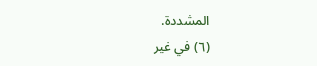المشددة.
(٦) في غير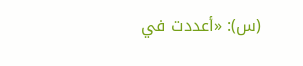(س): «أعددت في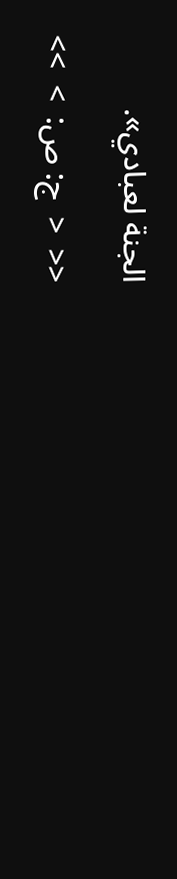الجنة لعبادي».

<<  <  ج: ص:  >  >>